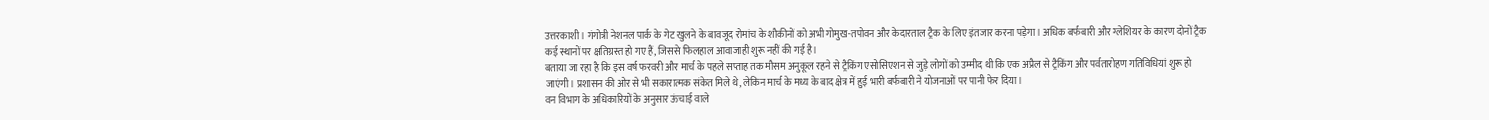उत्तरकाशी। गंगोत्री नेशनल पार्क के गेट खुलने के बावजूद रोमांच के शौकीनों को अभी गोमुख-तपोवन और केदारताल ट्रैक के लिए इंतजार करना पड़ेगा। अधिक बर्फबारी और ग्लेशियर के कारण दोनों ट्रैक कई स्थानों पर क्षतिग्रस्त हो गए हैं, जिससे फिलहाल आवाजाही शुरू नहीं की गई है।
बताया जा रहा है कि इस वर्ष फरवरी और मार्च के पहले सप्ताह तक मौसम अनुकूल रहने से ट्रैकिंग एसोसिएशन से जुड़े लोगों को उम्मीद थी कि एक अप्रैल से ट्रैकिंग और पर्वतारोहण गतिविधियां शुरू हो जाएंगी। प्रशासन की ओर से भी सकारात्मक संकेत मिले थे, लेकिन मार्च के मध्य के बाद क्षेत्र में हुई भारी बर्फबारी ने योजनाओं पर पानी फेर दिया।
वन विभाग के अधिकारियों के अनुसार ऊंचाई वाले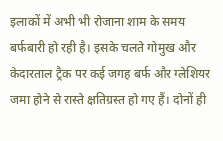इलाकों में अभी भी रोजाना शाम के समय बर्फबारी हो रही है। इसके चलते गोमुख और केदारताल ट्रैक पर कई जगह बर्फ और ग्लेशियर जमा होने से रास्ते क्षतिग्रस्त हो गए हैं। दोनों ही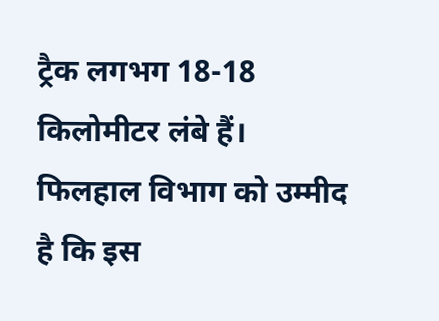ट्रैक लगभग 18-18 किलोमीटर लंबे हैं।
फिलहाल विभाग को उम्मीद है कि इस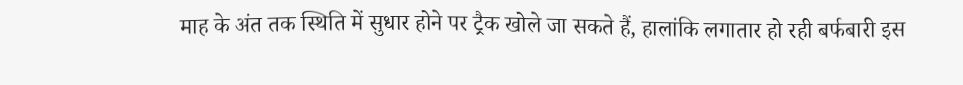माह के अंत तक स्थिति में सुधार होने पर ट्रैक खोले जा सकते हैं, हालांकि लगातार हो रही बर्फबारी इस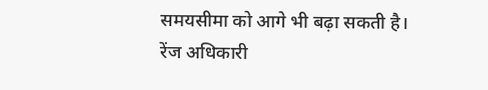समयसीमा को आगे भी बढ़ा सकती है।
रेंज अधिकारी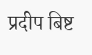प्रदीप बिष्ट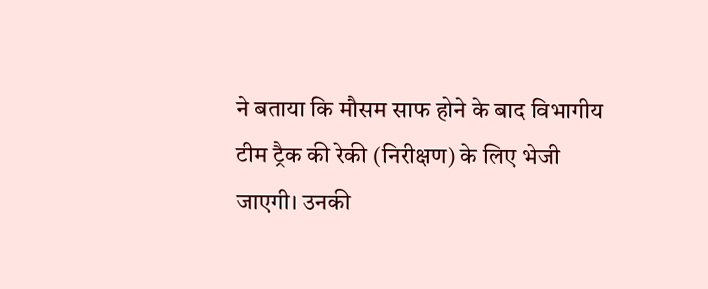ने बताया कि मौसम साफ होने के बाद विभागीय टीम ट्रैक की रेकी (निरीक्षण) के लिए भेजी जाएगी। उनकी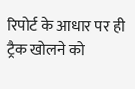रिपोर्ट के आधार पर ही ट्रैक खोलने को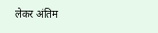लेकर अंतिम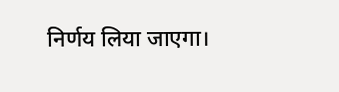निर्णय लिया जाएगा।